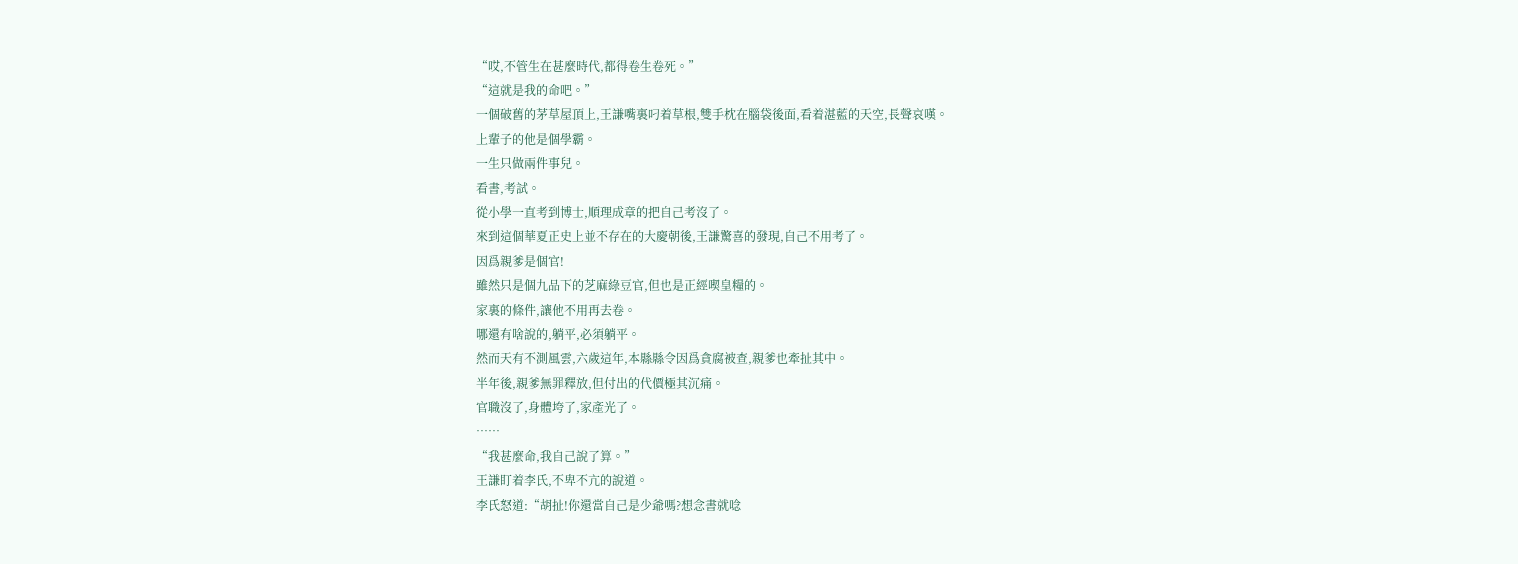“哎,不管生在甚麼時代,都得卷生卷死。”
“這就是我的命吧。”
一個破舊的茅草屋頂上,王謙嘴裏叼着草根,雙手枕在腦袋後面,看着湛藍的天空,長聲哀嘆。
上輩子的他是個學霸。
一生只做兩件事兒。
看書,考試。
從小學一直考到博士,順理成章的把自己考沒了。
來到這個華夏正史上並不存在的大慶朝後,王謙驚喜的發現,自己不用考了。
因爲親爹是個官!
雖然只是個九品下的芝麻綠豆官,但也是正經喫皇糧的。
家裏的條件,讓他不用再去卷。
哪還有啥說的,躺平,必須躺平。
然而天有不測風雲,六歲這年,本縣縣令因爲貪腐被查,親爹也牽扯其中。
半年後,親爹無罪釋放,但付出的代價極其沉痛。
官職沒了,身體垮了,家產光了。
……
“我甚麼命,我自己說了算。”
王謙盯着李氏,不卑不亢的說道。
李氏怒道:“胡扯!你還當自己是少爺嗎?想念書就唸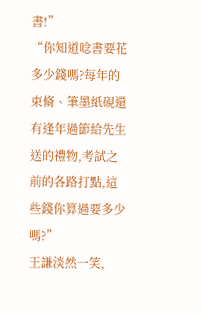書!”
“你知道唸書要花多少錢嗎?每年的束脩、筆墨紙硯還有逢年過節給先生送的禮物,考試之前的各路打點,這些錢你算過要多少嗎?”
王謙淡然一笑,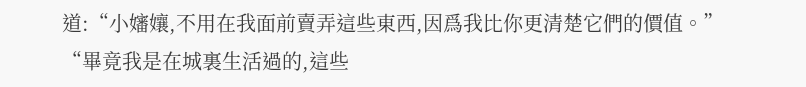道:“小嬸孃,不用在我面前賣弄這些東西,因爲我比你更清楚它們的價值。”
“畢竟我是在城裏生活過的,這些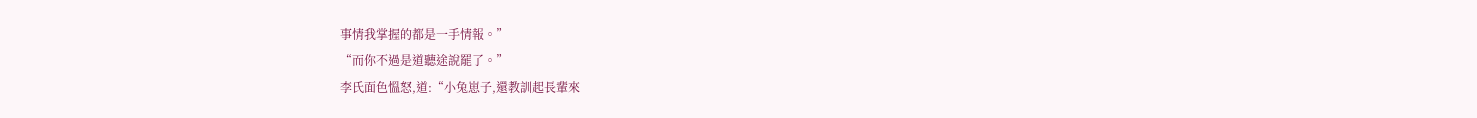事情我掌握的都是一手情報。”
“而你不過是道聽途說罷了。”
李氏面色慍怒,道:“小兔崽子,還教訓起長輩來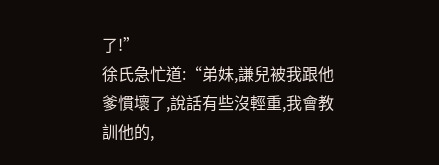了!”
徐氏急忙道:“弟妹,謙兒被我跟他爹慣壞了,說話有些沒輕重,我會教訓他的,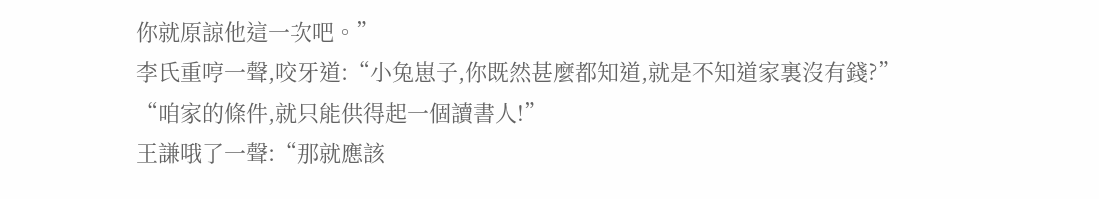你就原諒他這一次吧。”
李氏重哼一聲,咬牙道:“小兔崽子,你既然甚麼都知道,就是不知道家裏沒有錢?”
“咱家的條件,就只能供得起一個讀書人!”
王謙哦了一聲:“那就應該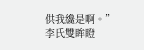供我纔是啊。”
李氏雙眸瞪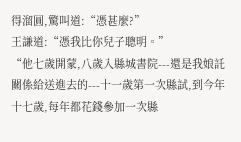得溜圓,驚叫道:“憑甚麼?”
王謙道:“憑我比你兒子聰明。”
“他七歲開蒙,八歲入縣城書院---還是我娘託關係給送進去的---十一歲第一次縣試,到今年十七歲,每年都花錢參加一次縣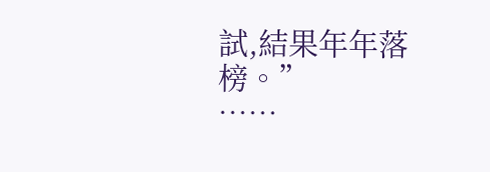試,結果年年落榜。”
……